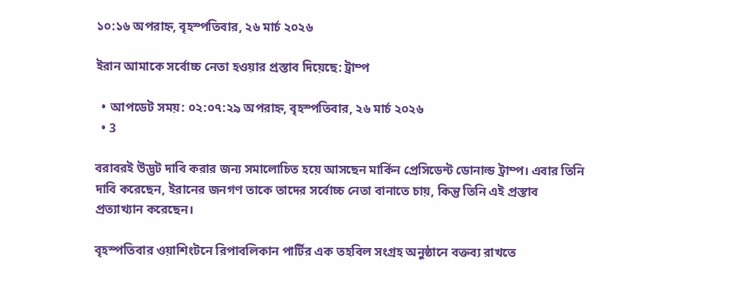১০:১৬ অপরাহ্ন, বৃহস্পতিবার, ২৬ মার্চ ২০২৬

ইরান আমাকে সর্বোচ্চ নেতা হওয়ার প্রস্তাব দিয়েছে: ট্রাম্প

  • আপডেট সময়: ০২:০৭:২৯ অপরাহ্ন, বৃহস্পতিবার, ২৬ মার্চ ২০২৬
  • 3

বরাবরই উদ্ভট দাবি করার জন্য সমালোচিত হয়ে আসছেন মার্কিন প্রেসিডেন্ট ডোনাল্ড ট্রাম্প। এবার তিনি দাবি করেছেন, ইরানের জনগণ তাকে তাদের সর্বোচ্চ নেতা বানাতে চায়, কিন্তু তিনি এই প্রস্তাব প্রত্যাখ্যান করেছেন।

বৃহস্পতিবার ওয়াশিংটনে রিপাবলিকান পার্টির এক তহবিল সংগ্রহ অনুষ্ঠানে বক্তব্য রাখতে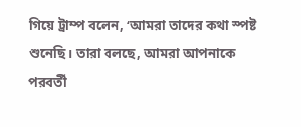গিয়ে ট্রাম্প বলেন, ‘আমরা তাদের কথা স্পষ্ট শুনেছি। তারা বলছে, আমরা আপনাকে পরবর্তী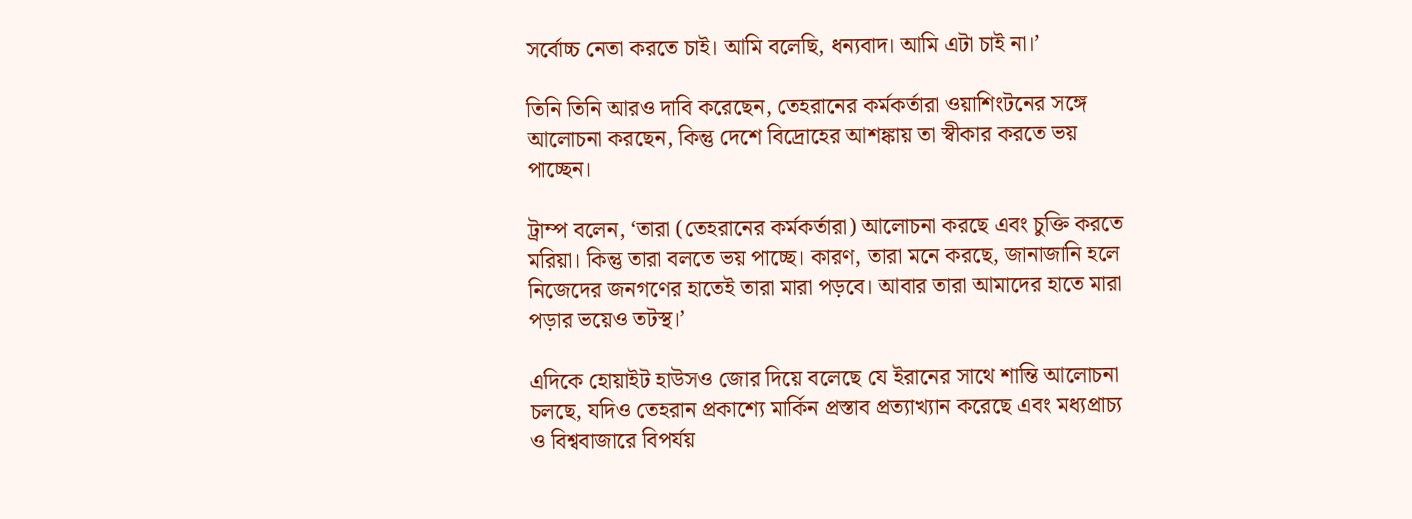সর্বোচ্চ নেতা করতে চাই। আমি বলেছি, ধন্যবাদ। আমি এটা চাই না।’

তিনি তিনি আরও দাবি করেছেন, তেহরানের কর্মকর্তারা ওয়াশিংটনের সঙ্গে আলোচনা করছেন, কিন্তু দেশে বিদ্রোহের আশঙ্কায় তা স্বীকার করতে ভয় পাচ্ছেন।

ট্রাম্প বলেন, ‘তারা (তেহরানের কর্মকর্তারা) আলোচনা করছে এবং চুক্তি করতে মরিয়া। কিন্তু তারা বলতে ভয় পাচ্ছে। কারণ, তারা মনে করছে, জানাজানি হলে নিজেদের জনগণের হাতেই তারা মারা পড়বে। আবার তারা আমাদের হাতে মারা পড়ার ভয়েও তটস্থ।’

এদিকে হোয়াইট হাউসও জোর দিয়ে বলেছে যে ইরানের সাথে শান্তি আলোচনা চলছে, যদিও তেহরান প্রকাশ্যে মার্কিন প্রস্তাব প্রত্যাখ্যান করেছে এবং মধ্যপ্রাচ্য ও বিশ্ববাজারে বিপর্যয়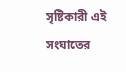সৃষ্টিকারী এই সংঘাতের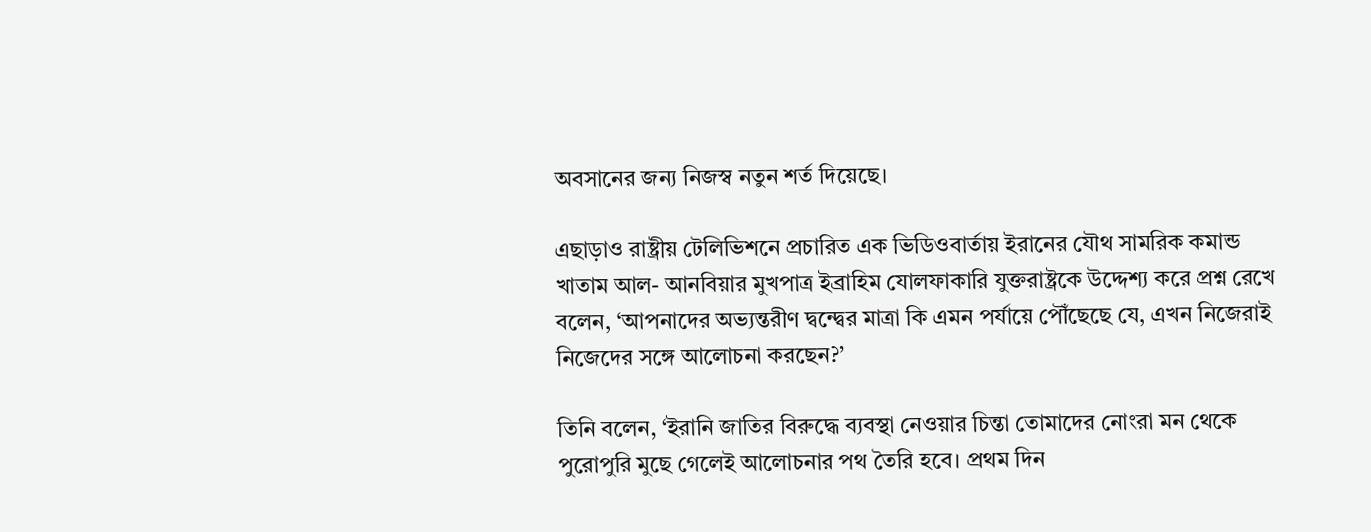অবসানের জন্য নিজস্ব নতুন শর্ত দিয়েছে।

এছাড়াও রাষ্ট্রীয় টেলিভিশনে প্রচারিত এক ভিডিওবার্তায় ইরানের যৌথ সামরিক কমান্ড খাতাম আল- আনবিয়ার মুখপাত্র ইব্রাহিম যোলফাকারি যুক্তরাষ্ট্রকে উদ্দেশ্য করে প্রশ্ন রেখে বলেন, ‘আপনাদের অভ্যন্তরীণ দ্বন্দ্বের মাত্রা কি এমন পর্যায়ে পৌঁছেছে যে, এখন নিজেরাই নিজেদের সঙ্গে আলোচনা করছেন?’

তিনি বলেন, ‘ইরানি জাতির বিরুদ্ধে ব্যবস্থা নেওয়ার চিন্তা তোমাদের নোংরা মন থেকে পুরোপুরি মুছে গেলেই আলোচনার পথ তৈরি হবে। প্রথম দিন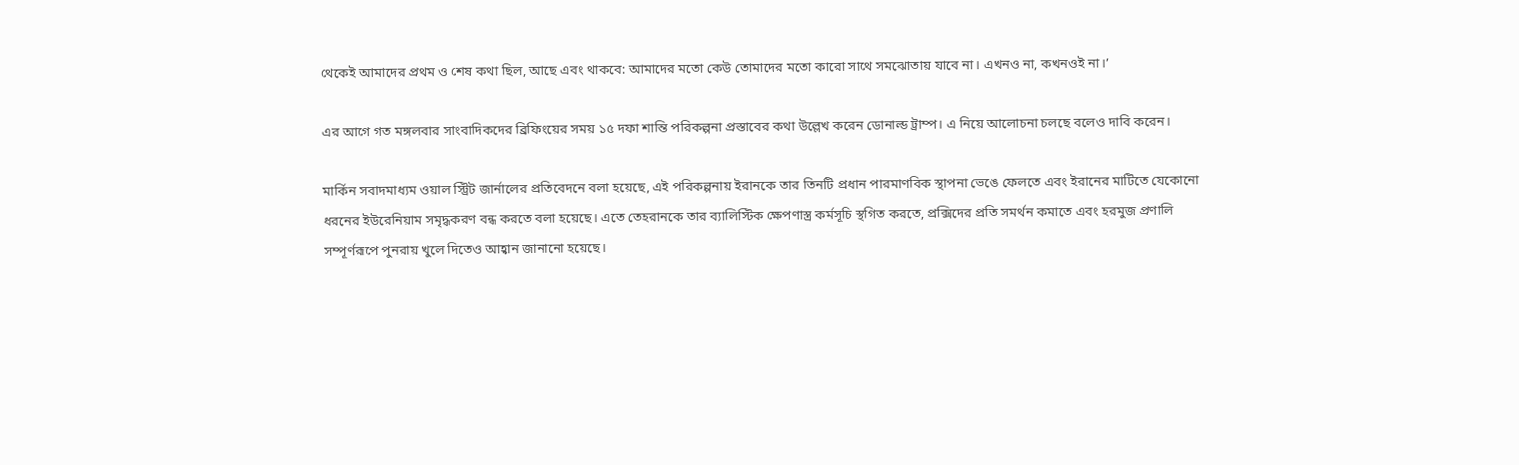থেকেই আমাদের প্রথম ও শেষ কথা ছিল, আছে এবং থাকবে: আমাদের মতো কেউ তোমাদের মতো কারো সাথে সমঝোতায় যাবে না। এখনও না, কখনওই না।’

এর আগে গত মঙ্গলবার সাংবাদিকদের ব্রিফিংয়ের সময় ১৫ দফা শান্তি পরিকল্পনা প্রস্তাবের কথা উল্লেখ করেন ডোনাল্ড ট্রাম্প। এ নিয়ে আলোচনা চলছে বলেও দাবি করেন।

মার্কিন সবাদমাধ্যম ওয়াল স্ট্রিট জার্নালের প্রতিবেদনে বলা হয়েছে, এই পরিকল্পনায় ইরানকে তার তিনটি প্রধান পারমাণবিক স্থাপনা ভেঙে ফেলতে এবং ইরানের মাটিতে যেকোনো ধরনের ইউরেনিয়াম সমৃদ্ধকরণ বন্ধ করতে বলা হয়েছে। এতে তেহরানকে তার ব্যালিস্টিক ক্ষেপণাস্ত্র কর্মসূচি স্থগিত করতে, প্রক্সিদের প্রতি সমর্থন কমাতে এবং হরমুজ প্রণালি সম্পূর্ণরূপে পুনরায় খুলে দিতেও আহ্বান জানানো হয়েছে।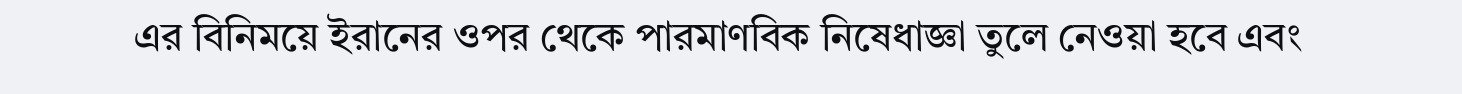এর বিনিময়ে ইরানের ওপর থেকে পারমাণবিক নিষেধাজ্ঞা তুলে নেওয়া হবে এবং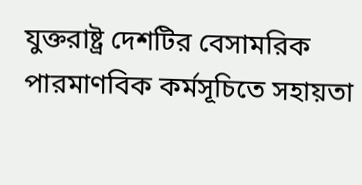যুক্তরাষ্ট্র দেশটির বেসামরিক পারমাণবিক কর্মসূচিতে সহায়তা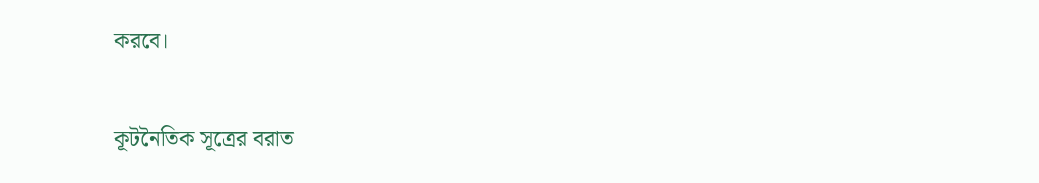করবে।

কূটনৈতিক সূত্রের বরাত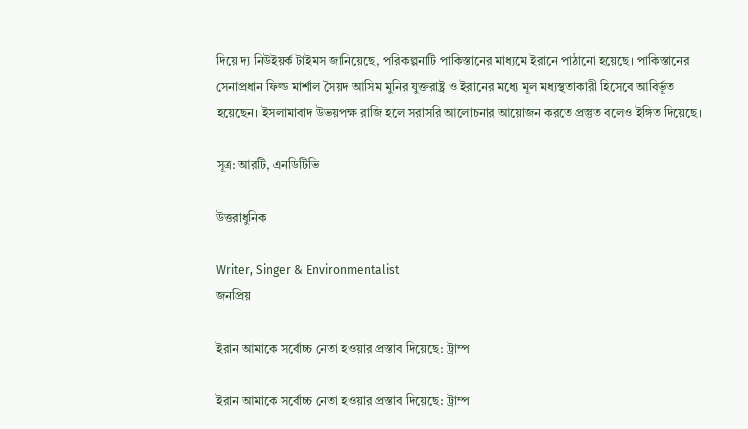দিয়ে দ্য নিউইয়র্ক টাইমস জানিয়েছে, পরিকল্পনাটি পাকিস্তানের মাধ্যমে ইরানে পাঠানো হয়েছে। পাকিস্তানের সেনাপ্রধান ফিল্ড মার্শাল সৈয়দ আসিম মুনির যুক্তরাষ্ট্র ও ইরানের মধ্যে মূল মধ্যস্থতাকারী হিসেবে আবির্ভূত হয়েছেন। ইসলামাবাদ উভয়পক্ষ রাজি হলে সরাসরি আলোচনার আয়োজন করতে প্রস্তুত বলেও ইঙ্গিত দিয়েছে।

সূত্র: আরটি, এনডিটিভি

উত্তরাধুনিক

Writer, Singer & Environmentalist
জনপ্রিয়

ইরান আমাকে সর্বোচ্চ নেতা হওয়ার প্রস্তাব দিয়েছে: ট্রাম্প

ইরান আমাকে সর্বোচ্চ নেতা হওয়ার প্রস্তাব দিয়েছে: ট্রাম্প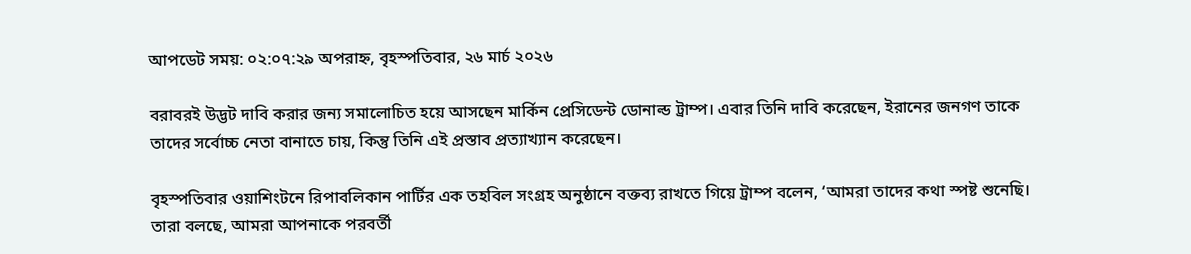আপডেট সময়: ০২:০৭:২৯ অপরাহ্ন, বৃহস্পতিবার, ২৬ মার্চ ২০২৬

বরাবরই উদ্ভট দাবি করার জন্য সমালোচিত হয়ে আসছেন মার্কিন প্রেসিডেন্ট ডোনাল্ড ট্রাম্প। এবার তিনি দাবি করেছেন, ইরানের জনগণ তাকে তাদের সর্বোচ্চ নেতা বানাতে চায়, কিন্তু তিনি এই প্রস্তাব প্রত্যাখ্যান করেছেন।

বৃহস্পতিবার ওয়াশিংটনে রিপাবলিকান পার্টির এক তহবিল সংগ্রহ অনুষ্ঠানে বক্তব্য রাখতে গিয়ে ট্রাম্প বলেন, ‘আমরা তাদের কথা স্পষ্ট শুনেছি। তারা বলছে, আমরা আপনাকে পরবর্তী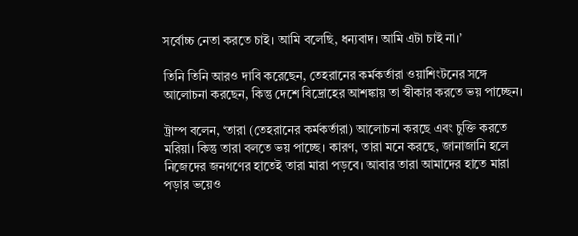সর্বোচ্চ নেতা করতে চাই। আমি বলেছি, ধন্যবাদ। আমি এটা চাই না।’

তিনি তিনি আরও দাবি করেছেন, তেহরানের কর্মকর্তারা ওয়াশিংটনের সঙ্গে আলোচনা করছেন, কিন্তু দেশে বিদ্রোহের আশঙ্কায় তা স্বীকার করতে ভয় পাচ্ছেন।

ট্রাম্প বলেন, ‘তারা (তেহরানের কর্মকর্তারা) আলোচনা করছে এবং চুক্তি করতে মরিয়া। কিন্তু তারা বলতে ভয় পাচ্ছে। কারণ, তারা মনে করছে, জানাজানি হলে নিজেদের জনগণের হাতেই তারা মারা পড়বে। আবার তারা আমাদের হাতে মারা পড়ার ভয়েও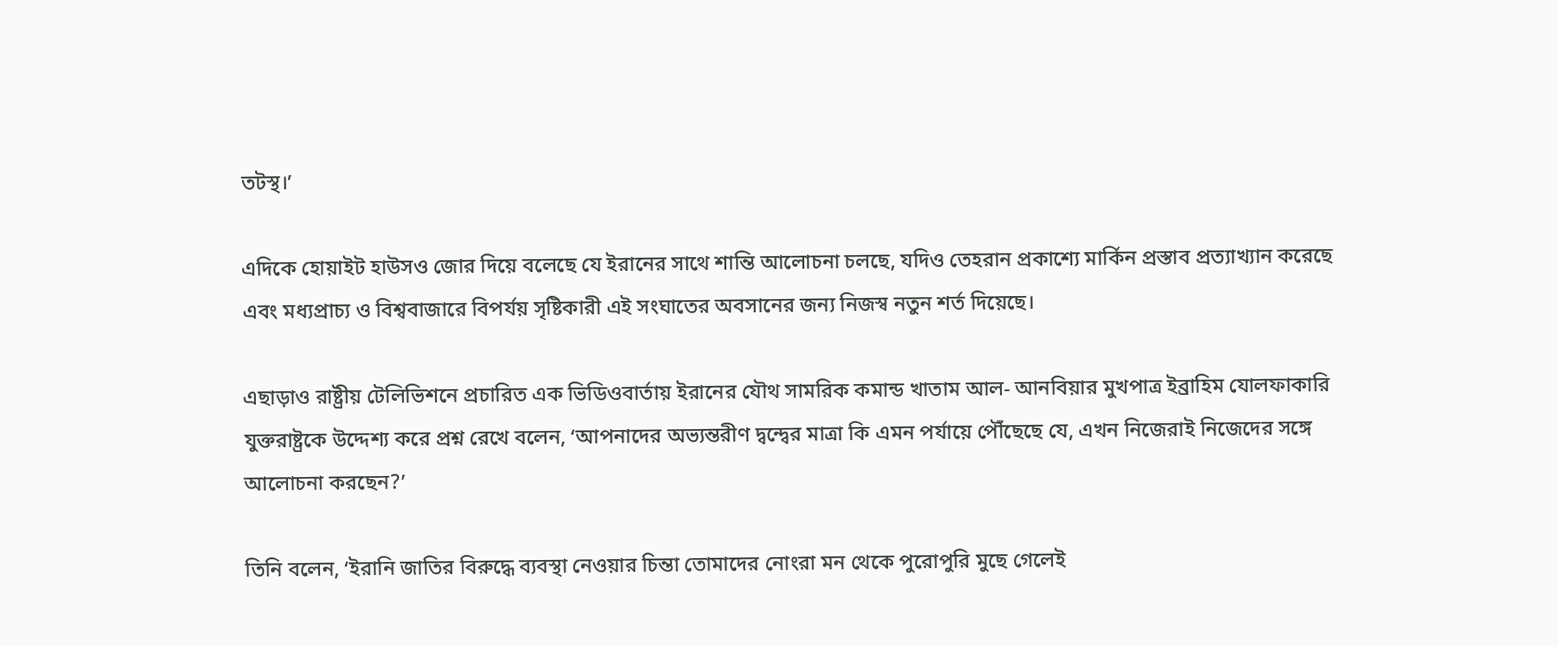তটস্থ।’

এদিকে হোয়াইট হাউসও জোর দিয়ে বলেছে যে ইরানের সাথে শান্তি আলোচনা চলছে, যদিও তেহরান প্রকাশ্যে মার্কিন প্রস্তাব প্রত্যাখ্যান করেছে এবং মধ্যপ্রাচ্য ও বিশ্ববাজারে বিপর্যয় সৃষ্টিকারী এই সংঘাতের অবসানের জন্য নিজস্ব নতুন শর্ত দিয়েছে।

এছাড়াও রাষ্ট্রীয় টেলিভিশনে প্রচারিত এক ভিডিওবার্তায় ইরানের যৌথ সামরিক কমান্ড খাতাম আল- আনবিয়ার মুখপাত্র ইব্রাহিম যোলফাকারি যুক্তরাষ্ট্রকে উদ্দেশ্য করে প্রশ্ন রেখে বলেন, ‘আপনাদের অভ্যন্তরীণ দ্বন্দ্বের মাত্রা কি এমন পর্যায়ে পৌঁছেছে যে, এখন নিজেরাই নিজেদের সঙ্গে আলোচনা করছেন?’

তিনি বলেন, ‘ইরানি জাতির বিরুদ্ধে ব্যবস্থা নেওয়ার চিন্তা তোমাদের নোংরা মন থেকে পুরোপুরি মুছে গেলেই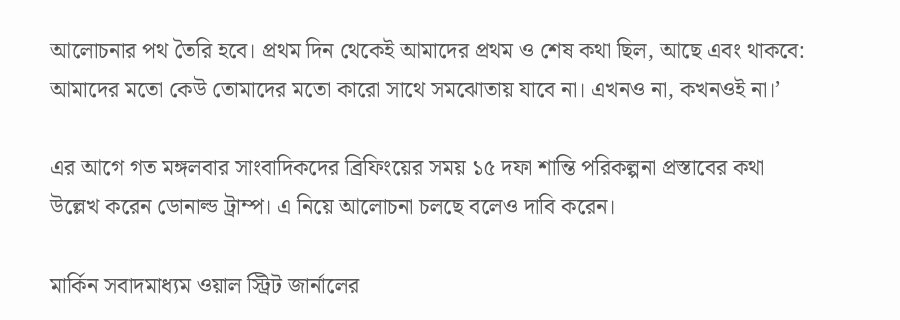আলোচনার পথ তৈরি হবে। প্রথম দিন থেকেই আমাদের প্রথম ও শেষ কথা ছিল, আছে এবং থাকবে: আমাদের মতো কেউ তোমাদের মতো কারো সাথে সমঝোতায় যাবে না। এখনও না, কখনওই না।’

এর আগে গত মঙ্গলবার সাংবাদিকদের ব্রিফিংয়ের সময় ১৫ দফা শান্তি পরিকল্পনা প্রস্তাবের কথা উল্লেখ করেন ডোনাল্ড ট্রাম্প। এ নিয়ে আলোচনা চলছে বলেও দাবি করেন।

মার্কিন সবাদমাধ্যম ওয়াল স্ট্রিট জার্নালের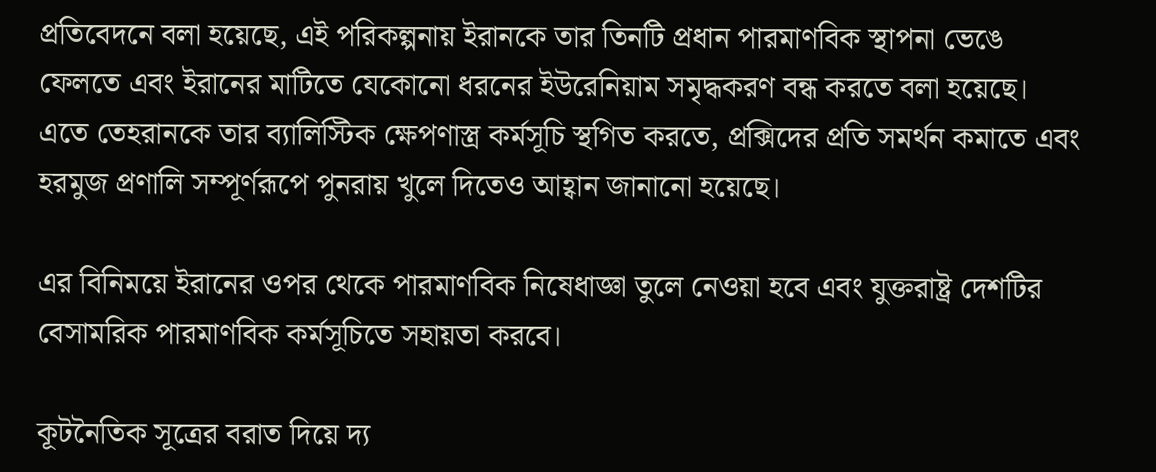প্রতিবেদনে বলা হয়েছে, এই পরিকল্পনায় ইরানকে তার তিনটি প্রধান পারমাণবিক স্থাপনা ভেঙে ফেলতে এবং ইরানের মাটিতে যেকোনো ধরনের ইউরেনিয়াম সমৃদ্ধকরণ বন্ধ করতে বলা হয়েছে। এতে তেহরানকে তার ব্যালিস্টিক ক্ষেপণাস্ত্র কর্মসূচি স্থগিত করতে, প্রক্সিদের প্রতি সমর্থন কমাতে এবং হরমুজ প্রণালি সম্পূর্ণরূপে পুনরায় খুলে দিতেও আহ্বান জানানো হয়েছে।

এর বিনিময়ে ইরানের ওপর থেকে পারমাণবিক নিষেধাজ্ঞা তুলে নেওয়া হবে এবং যুক্তরাষ্ট্র দেশটির বেসামরিক পারমাণবিক কর্মসূচিতে সহায়তা করবে।

কূটনৈতিক সূত্রের বরাত দিয়ে দ্য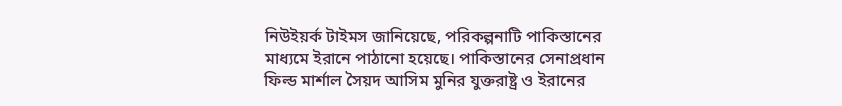নিউইয়র্ক টাইমস জানিয়েছে, পরিকল্পনাটি পাকিস্তানের মাধ্যমে ইরানে পাঠানো হয়েছে। পাকিস্তানের সেনাপ্রধান ফিল্ড মার্শাল সৈয়দ আসিম মুনির যুক্তরাষ্ট্র ও ইরানের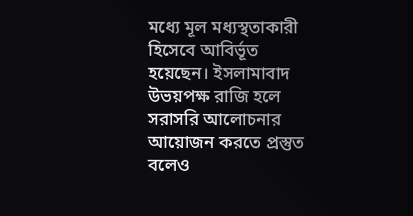মধ্যে মূল মধ্যস্থতাকারী হিসেবে আবির্ভূত হয়েছেন। ইসলামাবাদ উভয়পক্ষ রাজি হলে সরাসরি আলোচনার আয়োজন করতে প্রস্তুত বলেও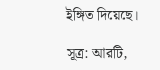ইঙ্গিত দিয়েছে।

সূত্র: আরটি,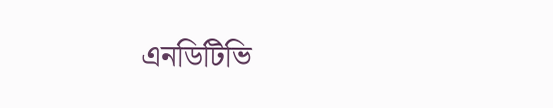এনডিটিভি